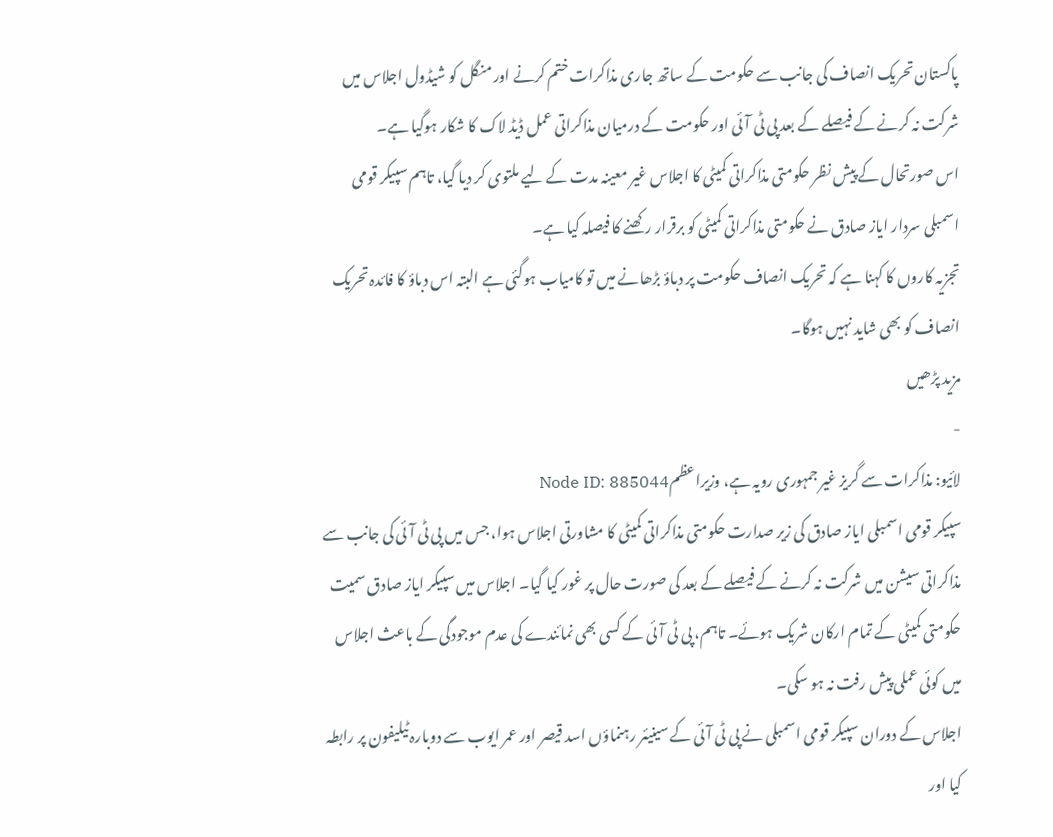پاکستان تحریک انصاف کی جانب سے حکومت کے ساتھ جاری مذاکرات ختم کرنے اور منگل کو شیڈول اجلاس میں شرکت نہ کرنے کے فیصلے کے بعد پی ٹی آئی اور حکومت کے درمیان مذاکراتی عمل ڈیڈ لاک کا شکار ہوگیا ہے۔
اس صورتحال کے پیش نظر حکومتی مذاکراتی کمیٹی کا اجلاس غیر معینہ مدت کے لیے ملتوی کر دیا گیا، تاہم سپیکر قومی اسمبلی سردار ایاز صادق نے حکومتی مذاکراتی کمیٹی کو برقرار رکھنے کا فیصلہ کیا ہے۔
تجزیہ کاروں کا کہنا ہے کہ تحریک انصاف حکومت پر دباؤ بڑھانے میں تو کامیاب ہوگئی ہے البتہ اس دباؤ کا فائدہ تحریک انصاف کو بھی شاید نہیں ہوگا۔
مزید پڑھیں
-
لائیو: مذاکرات سے گریز غیر جمہوری رویہ ہے، وزیراعظمNode ID: 885044
سپیکر قومی اسمبلی ایاز صادق کی زیر صدارت حکومتی مذاکراتی کمیٹی کا مشاورتی اجلاس ہوا، جس میں پی ٹی آئی کی جانب سے مذاکراتی سیشن میں شرکت نہ کرنے کے فیصلے کے بعد کی صورت حال پر غور کیا گیا۔ اجلاس میں سپیکر ایاز صادق سمیت حکومتی کمیٹی کے تمام ارکان شریک ہوئے۔ تاہم، پی ٹی آئی کے کسی بھی نمائندے کی عدم موجودگی کے باعث اجلاس میں کوئی عملی پیش رفت نہ ہو سکی۔
اجلاس کے دوران سپیکر قومی اسمبلی نے پی ٹی آئی کے سینیئر رہنماؤں اسد قیصر اور عمر ایوب سے دوبارہ ٹیلیفون پر رابطہ کیا اور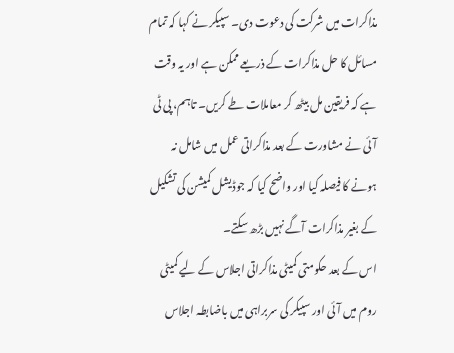مذاکرات میں شرکت کی دعوت دی۔ سپیکر نے کہا کہ تمام مسائل کا حل مذاکرات کے ذریعے ممکن ہے اور یہ وقت ہے کہ فریقین مل بیٹھ کر معاملات طے کریں۔ تاہم، پی ٹی آئی نے مشاورت کے بعد مذاکراتی عمل میں شامل نہ ہونے کا فیصلہ کیا اور واضح کیا کہ جوڈیشل کمیشن کی تشکیل کے بغیر مذاکرات آگے نہیں بڑھ سکتے۔
اس کے بعد حکومتی کمیٹی مذاکراتی اجلاس کے لیے کمیٹی روم میں آئی اور سپیکر کی سربراہی میں باضابطہ اجلاس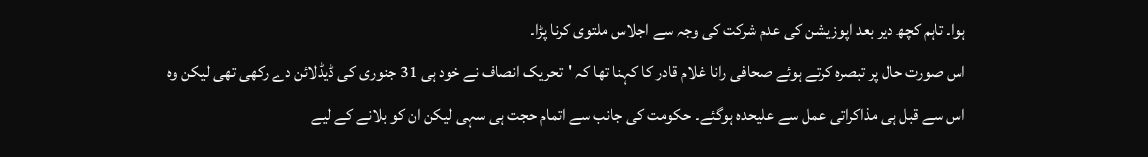ہوا۔ تاہم کچھ دیر بعد اپوزیشن کی عدم شرکت کی وجہ سے اجلاس ملتوی کرنا پڑا۔
اس صورت حال پر تبصرہ کرتے ہوئے صحافی رانا غلام قادر کا کہنا تھا کہ 'تحریک انصاف نے خود ہی 31 جنوری کی ڈیڈلائن دے رکھی تھی لیکن وہ اس سے قبل ہی مذاکراتی عمل سے علیحدہ ہوگئے۔ حکومت کی جانب سے اتمام حجت ہی سہی لیکن ان کو بلانے کے لیے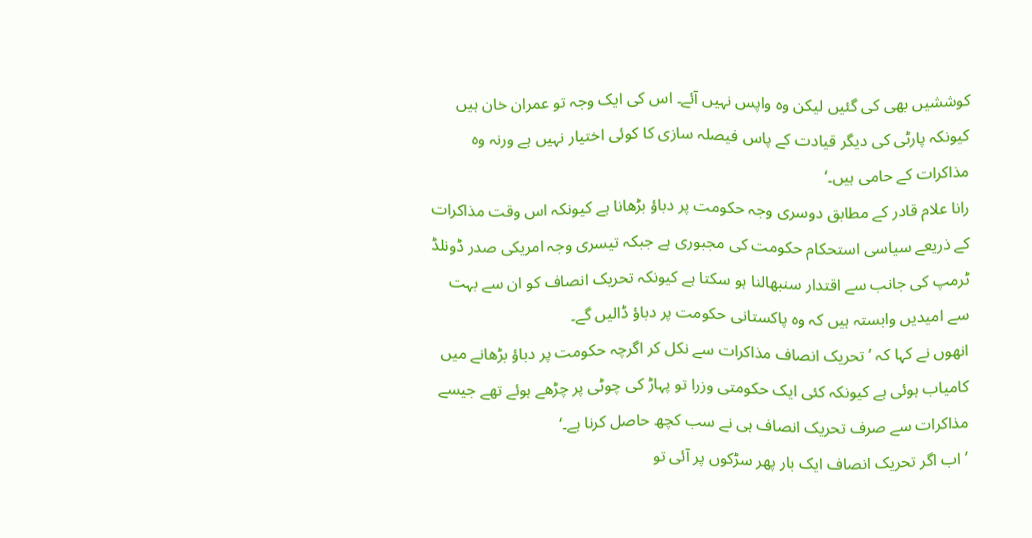کوششیں بھی کی گئیں لیکن وہ واپس نہیں آئے۔ اس کی ایک وجہ تو عمران خان ہیں کیونکہ پارٹی کی دیگر قیادت کے پاس فیصلہ سازی کا کوئی اختیار نہیں ہے ورنہ وہ مذاکرات کے حامی ہیں۔‘
رانا علام قادر کے مطابق دوسری وجہ حکومت پر دباؤ بڑھانا ہے کیونکہ اس وقت مذاکرات کے ذریعے سیاسی استحکام حکومت کی مجبوری ہے جبکہ تیسری وجہ امریکی صدر ڈونلڈ ٹرمپ کی جانب سے اقتدار سنبھالنا ہو سکتا ہے کیونکہ تحریک انصاف کو ان سے بہت سے امیدیں وابستہ ہیں کہ وہ پاکستانی حکومت پر دباؤ ڈالیں گے۔
انھوں نے کہا کہ ’تحریک انصاف مذاکرات سے نکل کر اگرچہ حکومت پر دباؤ بڑھانے میں کامیاب ہوئی ہے کیونکہ کئی ایک حکومتی وزرا تو پہاڑ کی چوٹی پر چڑھے ہوئے تھے جیسے مذاکرات سے صرف تحریک انصاف ہی نے سب کچھ حاصل کرنا ہے۔‘
’اب اگر تحریک انصاف ایک بار پھر سڑکوں پر آئی تو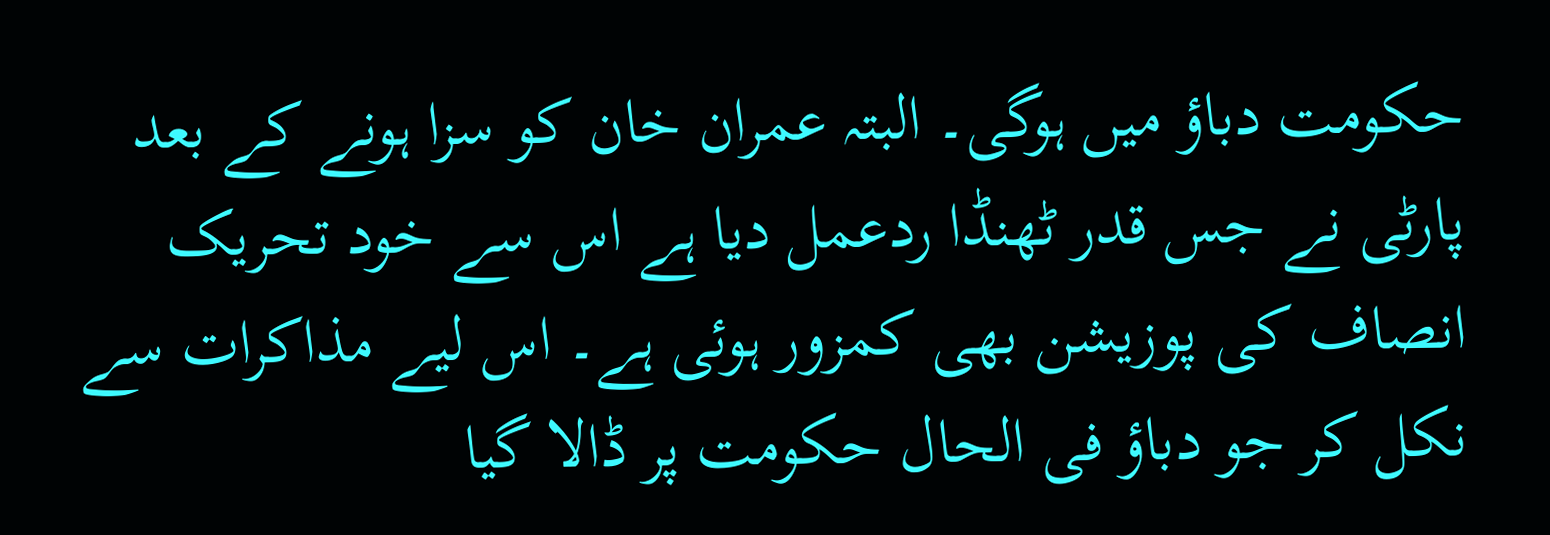حکومت دباؤ میں ہوگی۔ البتہ عمران خان کو سزا ہونے کے بعد پارٹی نے جس قدر ٹھنڈا ردعمل دیا ہے اس سے خود تحریک انصاف کی پوزیشن بھی کمزور ہوئی ہے۔ اس لیے مذاکرات سے نکل کر جو دباؤ فی الحال حکومت پر ڈالا گیا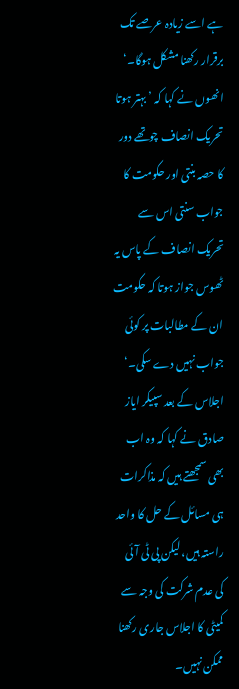ہے اسے زیادہ عرصے تک برقرار رکھنا مشکل ہوگا۔‘
انھوں نے کہا کہ ’بہتر ہوتا تحریک انصاف چوتھے دور کا حصہ بنتی اور حکومت کا جواب سنتی اس سے تحریک انصاف کے پاس یہ ٹھوس جواز ہوتا کہ حکومت ان کے مطالبات پر کوئی جواب نہیں دے سکی۔‘
اجلاس کے بعد سپیکر ایاز صادق نے کہا کہ وہ اب بھی سمجھتے ہیں کہ مذاکرات ہی مسائل کے حل کا واحد راستہ ہیں، لیکن پی ٹی آئی کی عدم شرکت کی وجہ سے کمیٹی کا اجلاس جاری رکھنا ممکن نہیں۔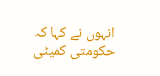انہوں نے کہا کہ حکومتی کمیٹی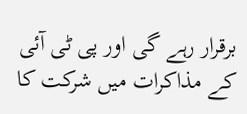برقرار رہے گی اور پی ٹی آئی کے مذاکرات میں شرکت کا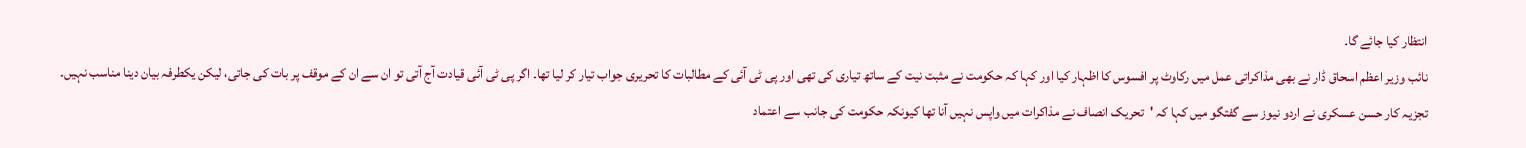انتظار کیا جائے گا۔
نائب وزیر اعظم اسحاق ڈار نے بھی مذاکراتی عمل میں رکاوٹ پر افسوس کا اظہار کیا اور کہا کہ حکومت نے مثبت نیت کے ساتھ تیاری کی تھی اور پی ٹی آئی کے مطالبات کا تحریری جواب تیار کر لیا تھا۔ اگر پی ٹی آئی قیادت آج آتی تو ان سے ان کے موقف پر بات کی جاتی، لیکن یکطرفہ بیان دینا مناسب نہیں۔
تجزیہ کار حسن عسکری نے اردو نیوز سے گفتگو میں کہا کہ 'تحریک انصاف نے مذاکرات میں واپس نہیں آنا تھا کیونکہ حکومت کی جانب سے اعتماد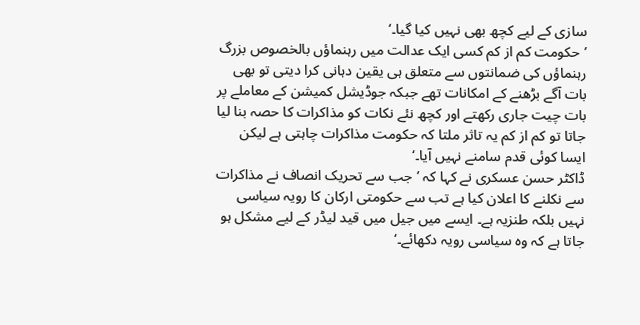سازی کے لیے کچھ بھی نہیں کیا گیا۔‘
’حکومت کم از کم کسی ایک عدالت میں رہنماؤں بالخصوص بزرگ رہنماؤں کی ضمانتوں سے متعلق ہی یقین دہانی کرا دیتی تو بھی بات آگے بڑھنے کے امکانات تھے جبکہ جوڈیشل کمیشن کے معاملے پر بات چیت جاری رکھتے اور کچھ نئے نکات کو مذاکرات کا حصہ بنا لیا جاتا تو کم از کم یہ تاثر ملتا کہ حکومت مذاکرات چاہتی ہے لیکن ایسا کوئی قدم سامنے نہیں آیا۔‘
ڈاکٹر حسن عسکری نے کہا کہ ’جب سے تحریک انصاف نے مذاکرات سے نکلنے کا اعلان کیا ہے تب سے حکومتی ارکان کا رویہ سیاسی نہیں بلکہ طنزیہ ہے۔ ایسے میں جیل میں قید لیڈر کے لیے مشکل ہو جاتا ہے کہ وہ سیاسی رویہ دکھائے۔‘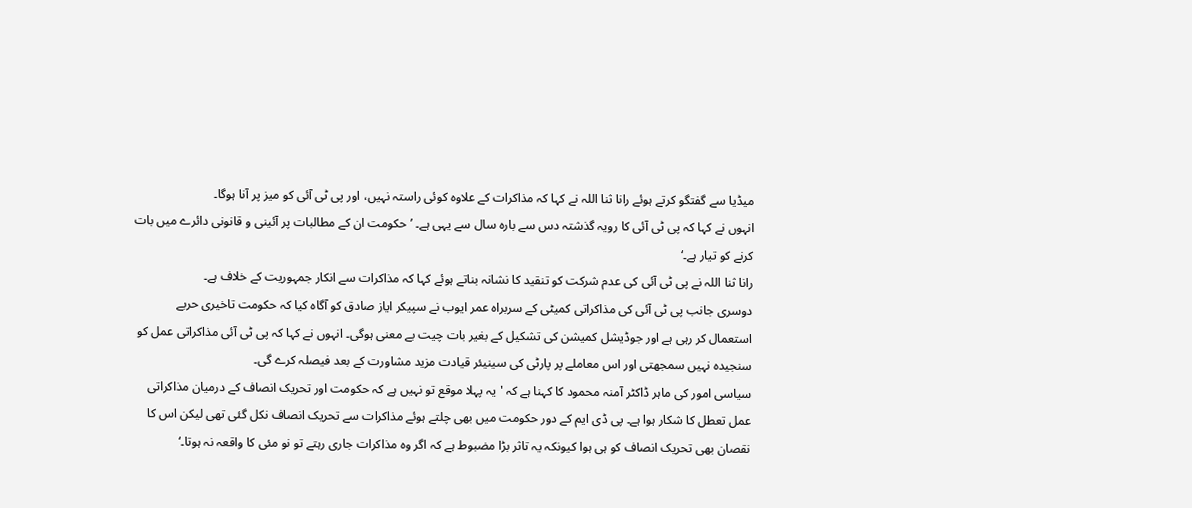میڈیا سے گفتگو کرتے ہوئے رانا ثنا اللہ نے کہا کہ مذاکرات کے علاوہ کوئی راستہ نہیں، اور پی ٹی آئی کو میز پر آنا ہوگا۔
انہوں نے کہا کہ پی ٹی آئی کا رویہ گذشتہ دس سے بارہ سال سے یہی ہے۔ ’حکومت ان کے مطالبات پر آئینی و قانونی دائرے میں بات کرنے کو تیار ہے۔‘
رانا ثنا اللہ نے پی ٹی آئی کی عدم شرکت کو تنقید کا نشانہ بناتے ہوئے کہا کہ مذاکرات سے انکار جمہوریت کے خلاف ہے۔
دوسری جانب پی ٹی آئی کی مذاکراتی کمیٹی کے سربراہ عمر ایوب نے سپیکر ایاز صادق کو آگاہ کیا کہ حکومت تاخیری حربے استعمال کر رہی ہے اور جوڈیشل کمیشن کی تشکیل کے بغیر بات چیت بے معنی ہوگی۔ انہوں نے کہا کہ پی ٹی آئی مذاکراتی عمل کو سنجیدہ نہیں سمجھتی اور اس معاملے پر پارٹی کی سینیئر قیادت مزید مشاورت کے بعد فیصلہ کرے گی۔
سیاسی امور کی ماہر ڈاکٹر آمنہ محمود کا کہنا ہے کہ 'یہ پہلا موقع تو نہیں ہے کہ حکومت اور تحریک انصاف کے درمیان مذاکراتی عمل تعطل کا شکار ہوا ہے۔ پی ڈی ایم کے دور حکومت میں بھی چلتے ہوئے مذاکرات سے تحریک انصاف نکل گئی تھی لیکن اس کا نقصان بھی تحریک انصاف کو ہی ہوا کیونکہ یہ تاثر بڑا مضبوط ہے کہ اگر وہ مذاکرات جاری رہتے تو نو مئی کا واقعہ نہ ہوتا۔‘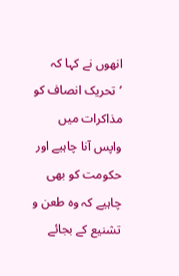انھوں نے کہا کہ ’تحریک انصاف کو مذاکرات میں واپس آنا چاہیے اور حکومت کو بھی چاہیے کہ وہ طعن و تشنیع کے بجائے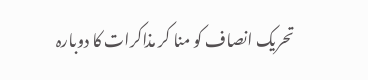تحریک انصاف کو منا کر مذاکرات کا دوبارہ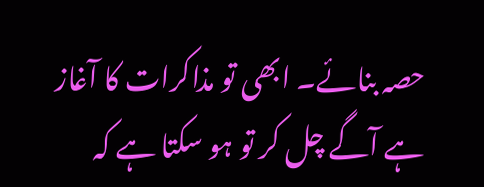حصہ بنائے۔ ابھی تو مذاکرات کا آغاز ہے آگے چل کر تو ہو سکتا ہے کہ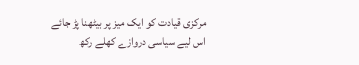مرکزی قیادت کو ایک میز پر بیٹھنا پڑ جائے اس لیے سیاسی دروازے کھلے رکھ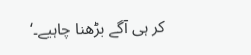کر ہی آگے بڑھنا چاہیے۔‘